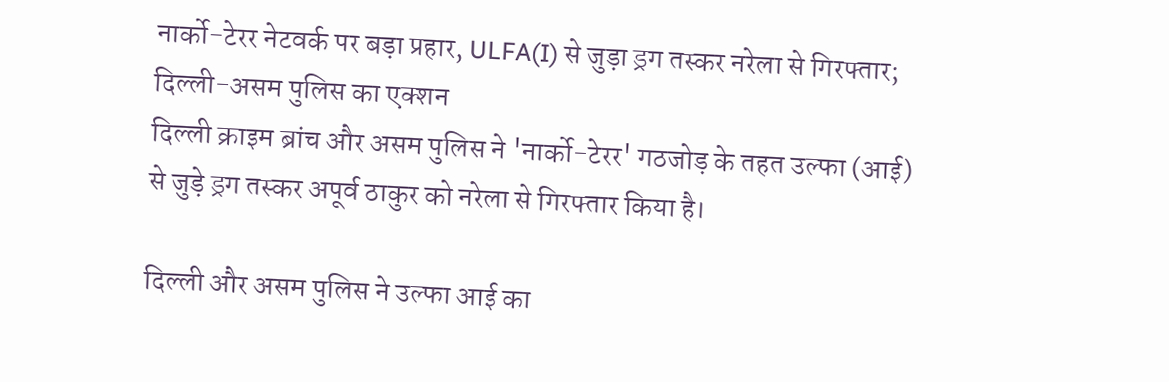नार्को-टेरर नेटवर्क पर बड़ा प्रहार, ULFA(I) से जुड़ा ड्रग तस्कर नरेला से गिरफ्तार; दिल्ली-असम पुलिस का एक्शन
दिल्ली क्राइम ब्रांच और असम पुलिस ने 'नार्को-टेरर' गठजोड़ के तहत उल्फा (आई) से जुड़े ड्रग तस्कर अपूर्व ठाकुर को नरेला से गिरफ्तार किया है।

दिल्ली और असम पुलिस ने उल्फा आई का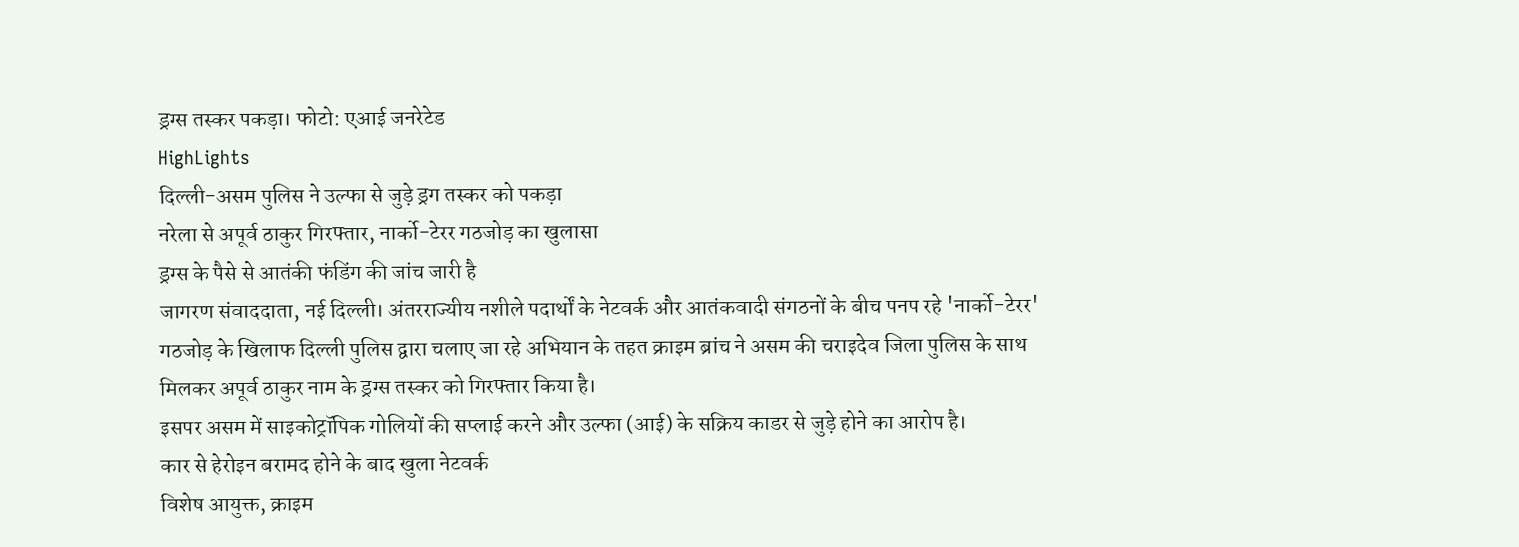ड्रग्स तस्कर पकड़ा। फोटो: एआई जनरेटेड
HighLights
दिल्ली-असम पुलिस ने उल्फा से जुड़े ड्रग तस्कर को पकड़ा
नरेला से अपूर्व ठाकुर गिरफ्तार, नार्को-टेरर गठजोड़ का खुलासा
ड्रग्स के पैसे से आतंकी फंडिंग की जांच जारी है
जागरण संवाददाता, नई दिल्ली। अंतरराज्यीय नशीले पदार्थों के नेटवर्क और आतंकवादी संगठनों के बीच पनप रहे 'नार्को-टेरर' गठजोड़ के खिलाफ दिल्ली पुलिस द्वारा चलाए जा रहे अभियान के तहत क्राइम ब्रांच ने असम की चराइदेव जिला पुलिस के साथ मिलकर अपूर्व ठाकुर नाम के ड्रग्स तस्कर को गिरफ्तार किया है।
इसपर असम में साइकोट्रॉपिक गोलियों की सप्लाई करने और उल्फा (आई) के सक्रिय काडर से जुड़े होने का आरोप है।
कार से हेरोइन बरामद होने के बाद खुला नेटवर्क
विशेष आयुक्त, क्राइम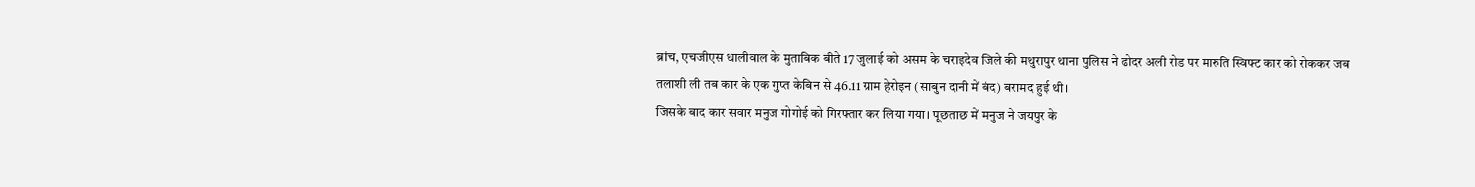ब्रांच, एचजीएस धालीवाल के मुताबिक बीते 17 जुलाई को असम के चराइदेव जिले की मथुरापुर थाना पुलिस ने ढोदर अली रोड पर मारुति स्विफ्ट कार को रोककर जब तलाशी ली तब कार के एक गुप्त केबिन से 46.11 ग्राम हेरोइन (साबुन दानी में बंद) बरामद हुई थी।
जिसके बाद कार सवार मनुज गोगोई को गिरफ्तार कर लिया गया। पूछताछ में मनुज ने जयपुर के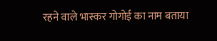रहने वाले भास्कर गोगोई का नाम बताया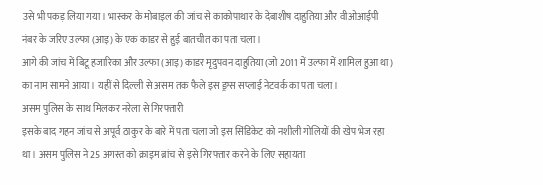उसे भी पकड़ लिया गया। भास्कर के मोबाइल की जांच से काकोपाथार के देबाशीष दाहुतिया और वीओआईपी नंबर के जरिए उल्फा (आइ) के एक काडर से हुई बातचीत का पता चला।
आगे की जांच में बिटू हजारिका और उल्फा (आइ) काडर मृदुपवन दाहुतिया (जो 2011 में उल्फा में शामिल हुआ था) का नाम सामने आया। यहीं से दिल्ली से असम तक फैले इस ड्रग्स सप्लाई नेटवर्क का पता चला।
असम पुलिस के साथ मिलकर नरेला से गिरफ्तारी
इसके बाद गहन जांच से अपूर्व ठाकुर के बारे में पता चला जो इस सिंडिकेट को नशीली गोलियों की खेप भेज रहा था। असम पुलिस ने 25 अगस्त को क्राइम ब्रांच से इसे गिरफ्तार करने के लिए सहायता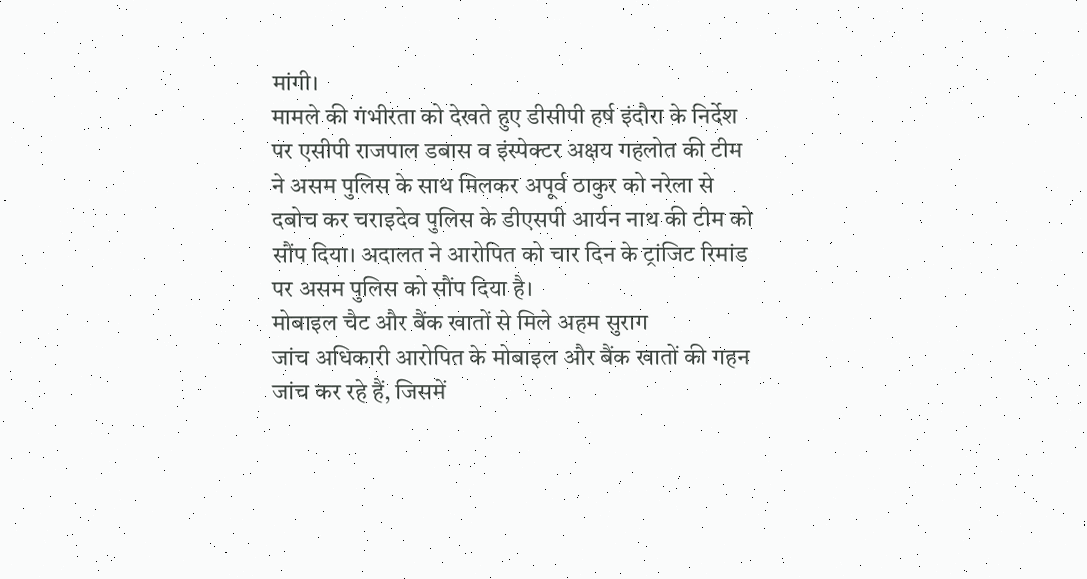मांगी।
मामले की गंभीरता को देखते हुए डीसीपी हर्ष इंदौरा के निर्देश पर एसीपी राजपाल डबास व इंस्पेक्टर अक्षय गहलोत की टीम ने असम पुलिस के साथ मिलकर अपूर्व ठाकुर को नरेला से दबोच कर चराइदेव पुलिस के डीएसपी आर्यन नाथ की टीम को सौंप दिया। अदालत ने आरोपित को चार दिन के ट्रांजिट रिमांड पर असम पुलिस को सौंप दिया है।
मोबाइल चैट और बैंक खातों से मिले अहम सुराग
जांच अधिकारी आरोपित के मोबाइल और बैंक खातों की गहन जांच कर रहे हैं, जिसमें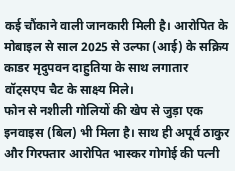कई चौंकाने वाली जानकारी मिली है। आरोपित के मोबाइल से साल 2025 से उल्फा (आई) के सक्रिय काडर मृदुपवन दाहुतिया के साथ लगातार वॉट्सएप चैट के साक्ष्य मिले।
फोन से नशीली गोलियों की खेप से जुड़ा एक इनवाइस (बिल) भी मिला है। साथ ही अपूर्व ठाकुर और गिरफ्तार आरोपित भास्कर गोगोई की पत्नी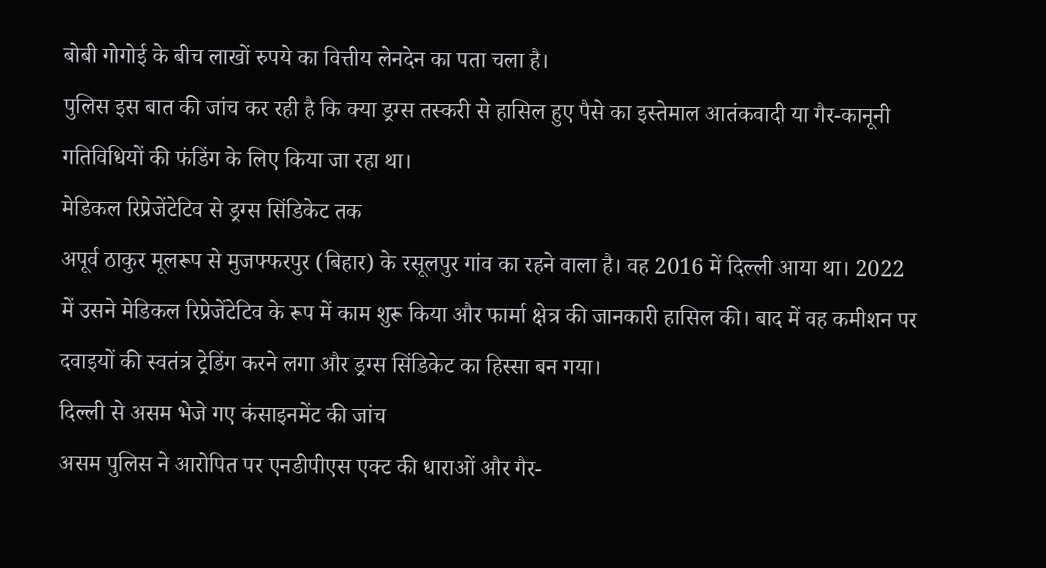बोबी गोगोई के बीच लाखों रुपये का वित्तीय लेनदेन का पता चला है।
पुलिस इस बात की जांच कर रही है कि क्या ड्रग्स तस्करी से हासिल हुए पैसे का इस्तेमाल आतंकवादी या गैर-कानूनी गतिविधियों की फंडिंग के लिए किया जा रहा था।
मेडिकल रिप्रेजेंटेटिव से ड्रग्स सिंडिकेट तक
अपूर्व ठाकुर मूलरूप से मुजफ्फरपुर (बिहार) के रसूलपुर गांव का रहने वाला है। वह 2016 में दिल्ली आया था। 2022 में उसने मेडिकल रिप्रेजेंटेटिव के रूप में काम शुरू किया और फार्मा क्षेत्र की जानकारी हासिल की। बाद में वह कमीशन पर दवाइयों की स्वतंत्र ट्रेडिंग करने लगा और ड्रग्स सिंडिकेट का हिस्सा बन गया।
दिल्ली से असम भेजे गए कंसाइनमेंट की जांच
असम पुलिस ने आरोपित पर एनडीपीएस एक्ट की धाराओं और गैर-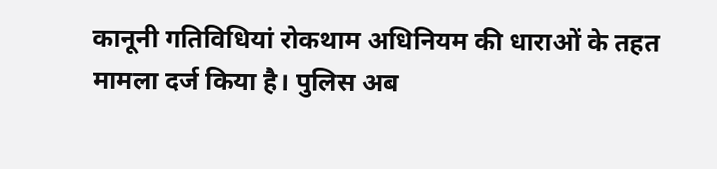कानूनी गतिविधियां रोकथाम अधिनियम की धाराओं के तहत मामला दर्ज किया है। पुलिस अब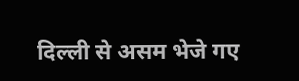दिल्ली से असम भेजे गए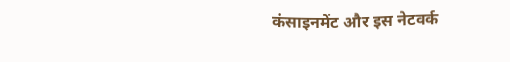कंसाइनमेंट और इस नेटवर्क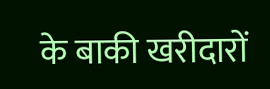के बाकी खरीदारों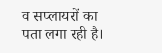व सप्लायरों का पता लगा रही है।